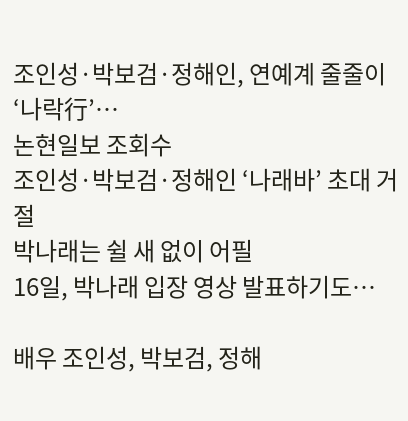조인성·박보검·정해인, 연예계 줄줄이 ‘나락行’…
논현일보 조회수
조인성·박보검·정해인 ‘나래바’ 초대 거절
박나래는 쉴 새 없이 어필
16일, 박나래 입장 영상 발표하기도…

배우 조인성, 박보검, 정해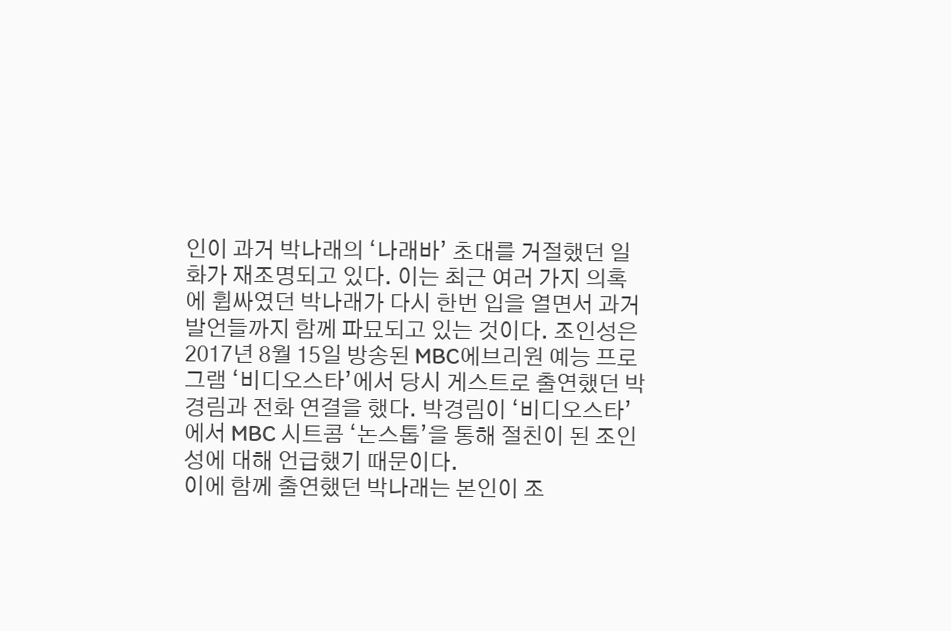인이 과거 박나래의 ‘나래바’ 초대를 거절했던 일화가 재조명되고 있다. 이는 최근 여러 가지 의혹에 휩싸였던 박나래가 다시 한번 입을 열면서 과거 발언들까지 함께 파묘되고 있는 것이다. 조인성은 2017년 8월 15일 방송된 MBC에브리원 예능 프로그램 ‘비디오스타’에서 당시 게스트로 출연했던 박경림과 전화 연결을 했다. 박경림이 ‘비디오스타’에서 MBC 시트콤 ‘논스톱’을 통해 절친이 된 조인성에 대해 언급했기 때문이다.
이에 함께 출연했던 박나래는 본인이 조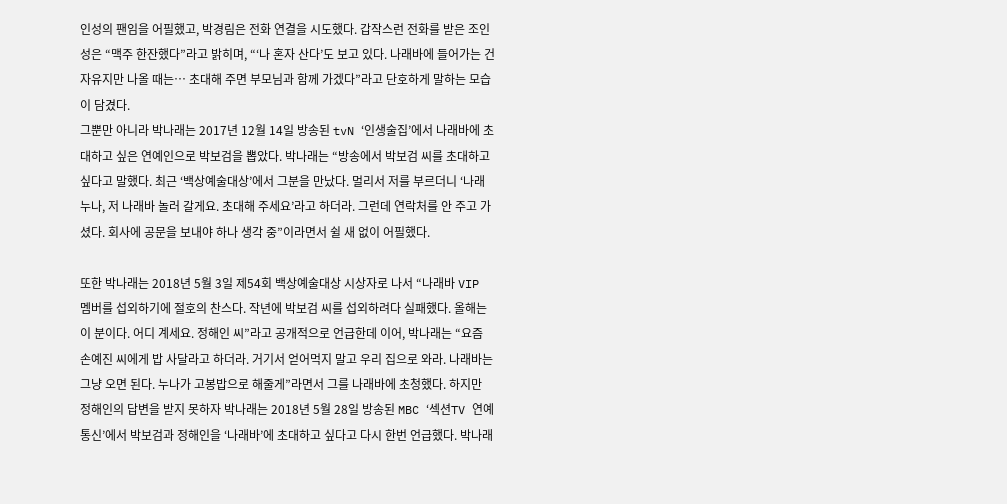인성의 팬임을 어필했고, 박경림은 전화 연결을 시도했다. 갑작스런 전화를 받은 조인성은 “맥주 한잔했다”라고 밝히며, “‘나 혼자 산다’도 보고 있다. 나래바에 들어가는 건 자유지만 나올 때는… 초대해 주면 부모님과 함께 가겠다”라고 단호하게 말하는 모습이 담겼다.
그뿐만 아니라 박나래는 2017년 12월 14일 방송된 tvN ‘인생술집’에서 나래바에 초대하고 싶은 연예인으로 박보검을 뽑았다. 박나래는 “방송에서 박보검 씨를 초대하고 싶다고 말했다. 최근 ‘백상예술대상’에서 그분을 만났다. 멀리서 저를 부르더니 ‘나래 누나, 저 나래바 놀러 갈게요. 초대해 주세요’라고 하더라. 그런데 연락처를 안 주고 가셨다. 회사에 공문을 보내야 하나 생각 중”이라면서 쉴 새 없이 어필했다.

또한 박나래는 2018년 5월 3일 제54회 백상예술대상 시상자로 나서 “나래바 VIP 멤버를 섭외하기에 절호의 찬스다. 작년에 박보검 씨를 섭외하려다 실패했다. 올해는 이 분이다. 어디 계세요. 정해인 씨”라고 공개적으로 언급한데 이어, 박나래는 “요즘 손예진 씨에게 밥 사달라고 하더라. 거기서 얻어먹지 말고 우리 집으로 와라. 나래바는 그냥 오면 된다. 누나가 고봉밥으로 해줄게”라면서 그를 나래바에 초청했다. 하지만 정해인의 답변을 받지 못하자 박나래는 2018년 5월 28일 방송된 MBC ‘섹션TV 연예통신’에서 박보검과 정해인을 ‘나래바’에 초대하고 싶다고 다시 한번 언급했다. 박나래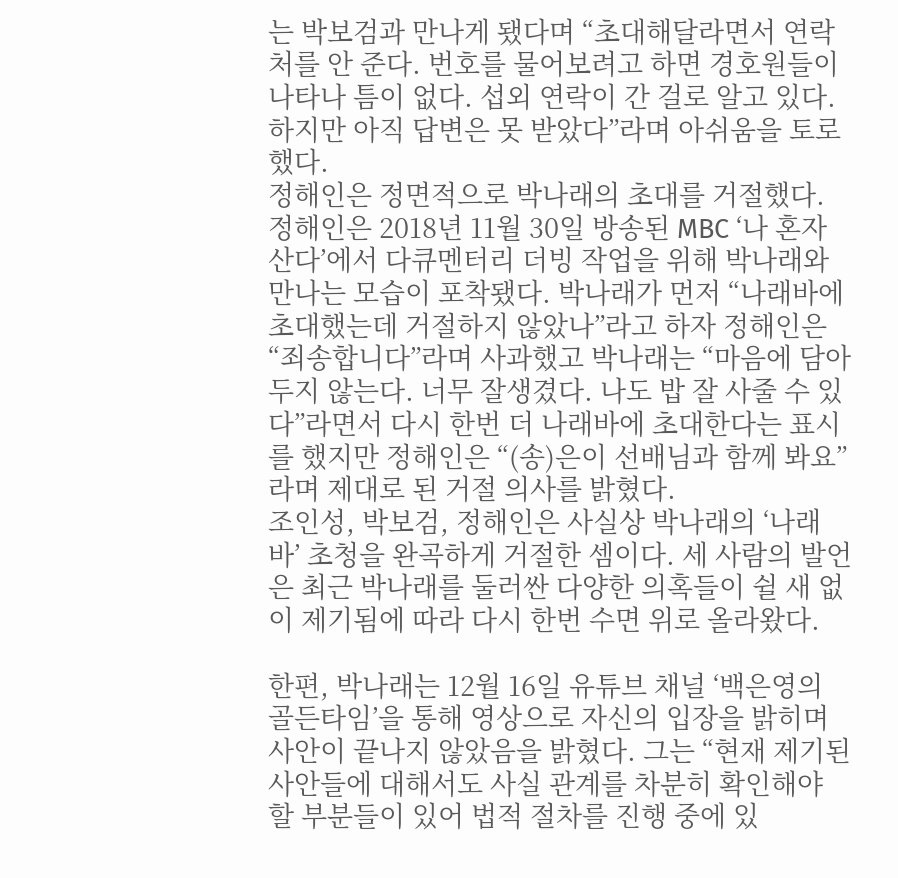는 박보검과 만나게 됐다며 “초대해달라면서 연락처를 안 준다. 번호를 물어보려고 하면 경호원들이 나타나 틈이 없다. 섭외 연락이 간 걸로 알고 있다. 하지만 아직 답변은 못 받았다”라며 아쉬움을 토로했다.
정해인은 정면적으로 박나래의 초대를 거절했다. 정해인은 2018년 11월 30일 방송된 MBC ‘나 혼자 산다’에서 다큐멘터리 더빙 작업을 위해 박나래와 만나는 모습이 포착됐다. 박나래가 먼저 “나래바에 초대했는데 거절하지 않았나”라고 하자 정해인은 “죄송합니다”라며 사과했고 박나래는 “마음에 담아두지 않는다. 너무 잘생겼다. 나도 밥 잘 사줄 수 있다”라면서 다시 한번 더 나래바에 초대한다는 표시를 했지만 정해인은 “(송)은이 선배님과 함께 봐요”라며 제대로 된 거절 의사를 밝혔다.
조인성, 박보검, 정해인은 사실상 박나래의 ‘나래바’ 초청을 완곡하게 거절한 셈이다. 세 사람의 발언은 최근 박나래를 둘러싼 다양한 의혹들이 쉴 새 없이 제기됨에 따라 다시 한번 수면 위로 올라왔다.

한편, 박나래는 12월 16일 유튜브 채널 ‘백은영의 골든타임’을 통해 영상으로 자신의 입장을 밝히며 사안이 끝나지 않았음을 밝혔다. 그는 “현재 제기된 사안들에 대해서도 사실 관계를 차분히 확인해야 할 부분들이 있어 법적 절차를 진행 중에 있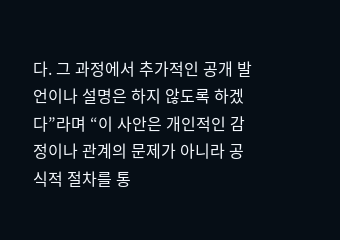다. 그 과정에서 추가적인 공개 발언이나 설명은 하지 않도록 하겠다”라며 “이 사안은 개인적인 감정이나 관계의 문제가 아니라 공식적 절차를 통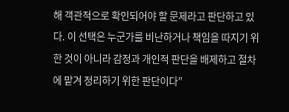해 객관적으로 확인되어야 할 문제라고 판단하고 있다. 이 선택은 누군가를 비난하거나 책임을 따지기 위한 것이 아니라 감정과 개인적 판단을 배제하고 절차에 맡겨 정리하기 위한 판단이다”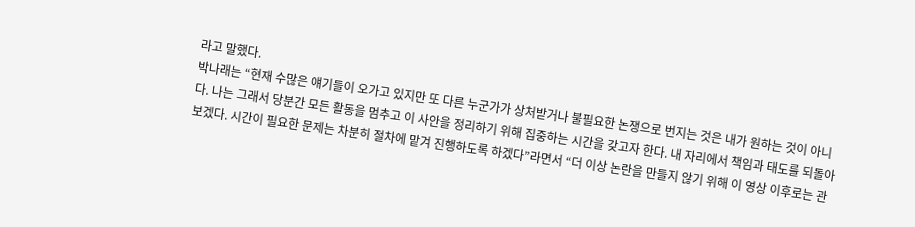라고 말했다.
박나래는 “현재 수많은 얘기들이 오가고 있지만 또 다른 누군가가 상처받거나 불필요한 논쟁으로 번지는 것은 내가 원하는 것이 아니다. 나는 그래서 당분간 모든 활동을 멈추고 이 사안을 정리하기 위해 집중하는 시간을 갖고자 한다. 내 자리에서 책임과 태도를 되돌아보겠다. 시간이 필요한 문제는 차분히 절차에 맡겨 진행하도록 하겠다”라면서 “더 이상 논란을 만들지 않기 위해 이 영상 이후로는 관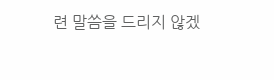련 말씀을 드리지 않겠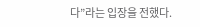다”라는 입장을 전했다.